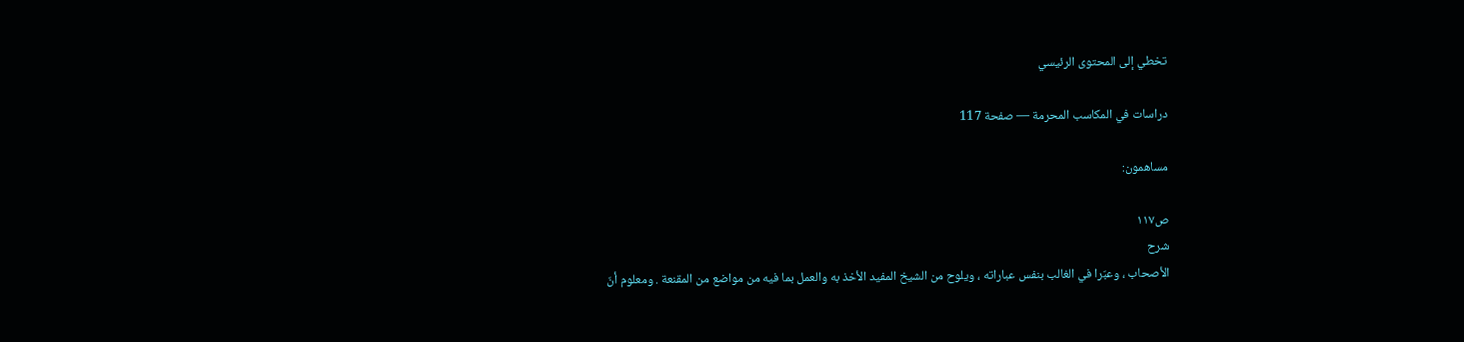تخطي إلى المحتوى الرئيسي

دراسات في المكاسب المحرمة — صفحة 117

مساهمون:

ص١١٧
شرح
الأصحاب ، وعبّرا في الغالب بنفس عباراته ، ويلوح من الشيخ المفيد الأخذ به والعمل بما فيه من مواضع من المقنعة . ومعلوم أنّ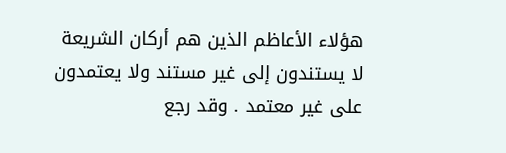هؤلاء الأعاظم الذين هم أركان الشريعة لا يستندون إلى غير مستند ولا يعتمدون على غير معتمد . وقد رجع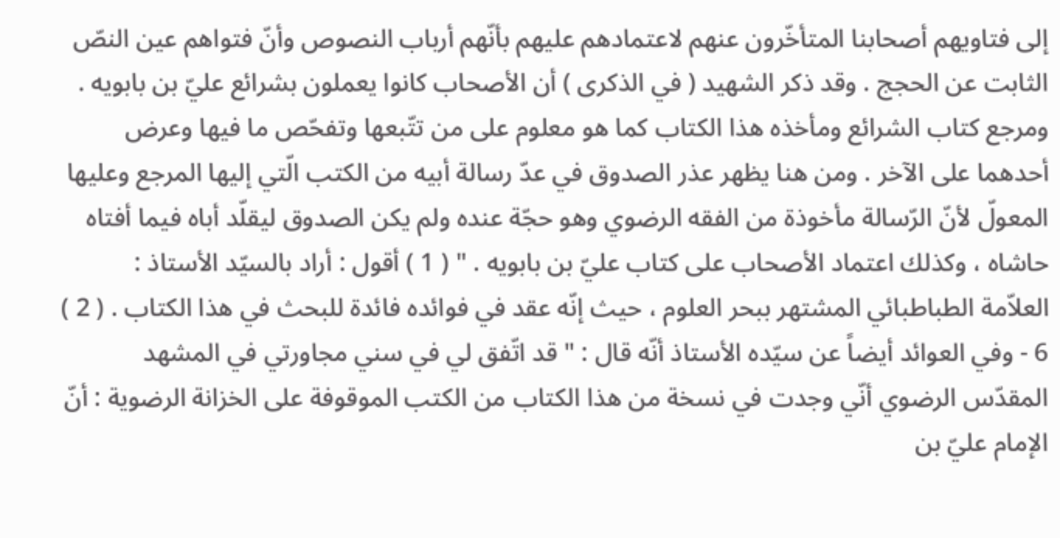إلى فتاويهم أصحابنا المتأخّرون عنهم لاعتمادهم عليهم بأنّهم أرباب النصوص وأنّ فتواهم عين النصّ الثابت عن الحجج . وقد ذكر الشهيد ( في الذكرى ) أن الأصحاب كانوا يعملون بشرائع عليّ بن بابويه . ومرجع كتاب الشرائع ومأخذه هذا الكتاب كما هو معلوم على من تتّبعها وتفحّص ما فيها وعرض أحدهما على الآخر . ومن هنا يظهر عذر الصدوق في عدّ رسالة أبيه من الكتب الّتي إليها المرجع وعليها المعولّ لأنّ الرّسالة مأخوذة من الفقه الرضوي وهو حجّة عنده ولم يكن الصدوق ليقلّد أباه فيما أفتاه حاشاه ، وكذلك اعتماد الأصحاب على كتاب عليّ بن بابويه . " ( 1 ) أقول : أراد بالسيّد الأستاذ : العلاّمة الطباطبائي المشتهر ببحر العلوم ، حيث إنّه عقد في فوائده فائدة للبحث في هذا الكتاب . ( 2 ) 6 - وفي العوائد أيضاً عن سيّده الأستاذ أنّه قال : " قد اتّفق لي في سني مجاورتي في المشهد المقدّس الرضوي أنّي وجدت في نسخة من هذا الكتاب من الكتب الموقوفة على الخزانة الرضوية : أنّ الإمام عليّ بن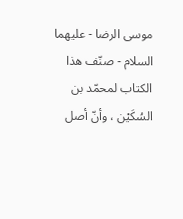موسى الرضا - عليهما السلام - صنّف هذا الكتاب لمحمّد بن السُكَيْن ، وأنّ أصل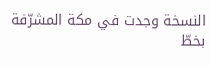النسخة وجدت في مكة المشرّفة بخطّ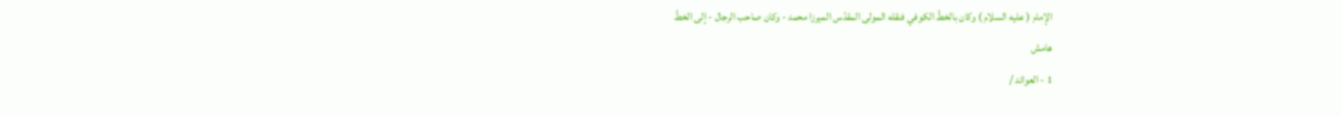الإمام ( عليه السلام ) وكان بالخطّ الكوفي فنقله المولى المقدّس الميرزا محمد - وكان صاحب الرجال - إلى الخطّ
هامش
1 - العوائد /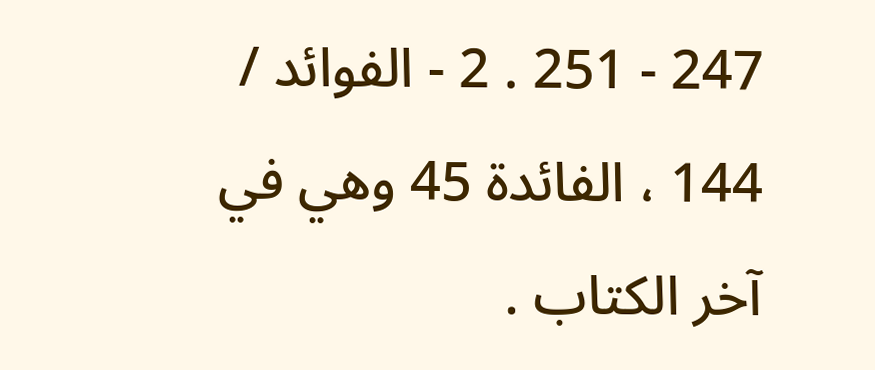247 - 251 . 2 - الفوائد / 144 ، الفائدة 45 وهي في آخر الكتاب .